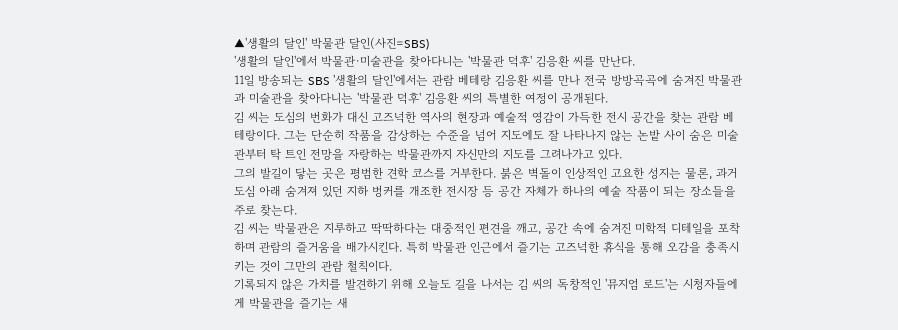▲'생활의 달인' 박물관 달인(사진=SBS)
'생활의 달인'에서 박물관·미술관을 찾아다니는 '박물관 덕후' 김응환 씨를 만난다.
11일 방송되는 SBS '생활의 달인'에서는 관람 베테랑 김응환 씨를 만나 전국 방방곡곡에 숨겨진 박물관과 미술관을 찾아다니는 '박물관 덕후' 김응환 씨의 특별한 여정이 공개된다.
김 씨는 도심의 번화가 대신 고즈넉한 역사의 현장과 예술적 영감이 가득한 전시 공간을 찾는 관람 베테랑이다. 그는 단순히 작품을 감상하는 수준을 넘어 지도에도 잘 나타나지 않는 논밭 사이 숨은 미술관부터 탁 트인 전망을 자랑하는 박물관까지 자신만의 지도를 그려나가고 있다.
그의 발길이 닿는 곳은 평범한 견학 코스를 거부한다. 붉은 벽돌이 인상적인 고요한 성지는 물론, 과거 도심 아래 숨겨져 있던 지하 벙커를 개조한 전시장 등 공간 자체가 하나의 예술 작품이 되는 장소들을 주로 찾는다.
김 씨는 박물관은 지루하고 딱딱하다는 대중적인 편견을 깨고, 공간 속에 숨겨진 미학적 디테일을 포착하며 관람의 즐거움을 배가시킨다. 특히 박물관 인근에서 즐기는 고즈넉한 휴식을 통해 오감을 충족시키는 것이 그만의 관람 철칙이다.
기록되지 않은 가치를 발견하기 위해 오늘도 길을 나서는 김 씨의 독창적인 '뮤지엄 로드'는 시청자들에게 박물관을 즐기는 새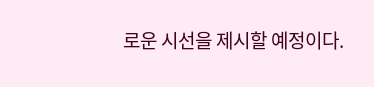로운 시선을 제시할 예정이다.